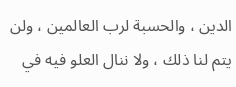الدين ، والحسبة لرب العالمين ، ولن يتم لنا ذلك ، ولا ننال العلو فيه في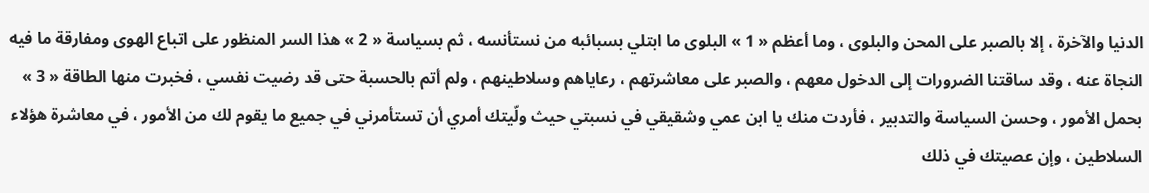الدنيا والآخرة ، إلا بالصبر على المحن والبلوى ، وما أعظم « 1 » البلوى ما ابتلي بسبائبه من نستأنسه ، ثم بسياسة « 2 » هذا السر المنظور على اتباع الهوى ومفارقة ما فيه النجاة عنه ، وقد ساقتنا الضرورات إلى الدخول معهم ، والصبر على معاشرتهم ، رعاياهم وسلاطينهم ، ولم أتم بالحسبة حتى قد رضيت نفسي ، فخبرت منها الطاقة « 3 » بحمل الأمور ، وحسن السياسة والتدبير ، فأردت منك يا ابن عمي وشقيقي في نسبتي حيث ولّيتك أمري أن تستأمرني في جميع ما يقوم لك من الأمور ، في معاشرة هؤلاء السلاطين ، وإن عصيتك في ذلك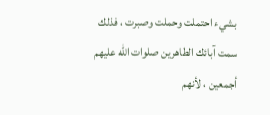بشيء احتملت وحملت وصبرت ، فذلك سمت آبائك الطاهرين صلوات اللّه عليهم أجمعين ، لأنهم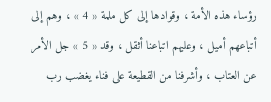رؤساء هذه الأمة ، وقوادها إلى كل ملمة « 4 » ، وهم إلى أتباعهم أميل ، وعليهم اتباعنا أثقل ، وقد « 5 » جل الأمر عن العتاب ، وأشرفنا من القطيعة على فناء يغضب رب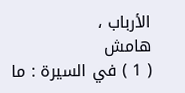الأرباب ،
هامش
( 1 ) في السيرة : ما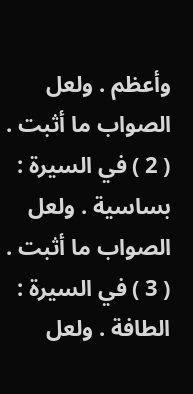وأعظم . ولعل الصواب ما أثبت .
( 2 ) في السيرة : بساسية . ولعل الصواب ما أثبت .
( 3 ) في السيرة : الطافة . ولعل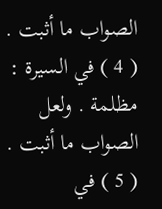الصواب ما أثبت .
( 4 ) في السيرة : مظلمة . ولعل الصواب ما أثبت .
( 5 ) في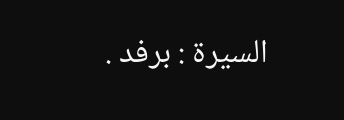السيرة : برفد .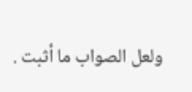ولعل الصواب ما أثبت .